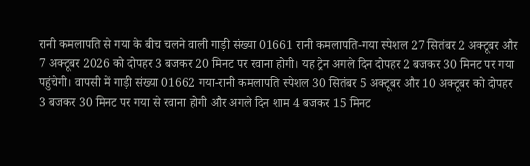रानी कमलापति से गया के बीच चलने वाली गाड़ी संख्या 01661 रानी कमलापति-गया स्पेशल 27 सितंबर 2 अक्टूबर और 7 अक्टूबर 2026 को दोपहर 3 बजकर 20 मिनट पर रवाना होगी। यह ट्रेन अगले दिन दोपहर 2 बजकर 30 मिनट पर गया पहुंचेगी। वापसी में गाड़ी संख्या 01662 गया-रानी कमलापति स्पेशल 30 सितंबर 5 अक्टूबर और 10 अक्टूबर को दोपहर 3 बजकर 30 मिनट पर गया से रवाना होगी और अगले दिन शाम 4 बजकर 15 मिनट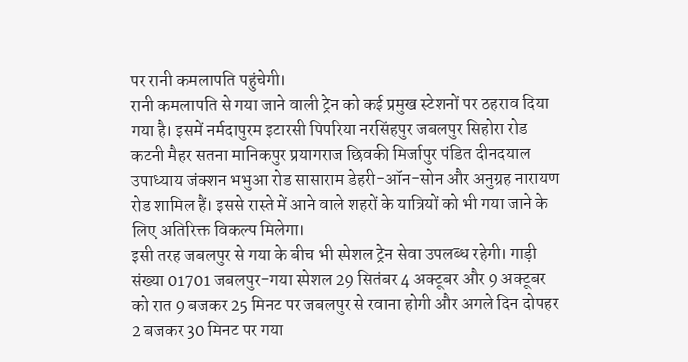पर रानी कमलापति पहुंचेगी।
रानी कमलापति से गया जाने वाली ट्रेन को कई प्रमुख स्टेशनों पर ठहराव दिया गया है। इसमें नर्मदापुरम इटारसी पिपरिया नरसिंहपुर जबलपुर सिहोरा रोड कटनी मैहर सतना मानिकपुर प्रयागराज छिवकी मिर्जापुर पंडित दीनदयाल उपाध्याय जंक्शन भभुआ रोड सासाराम डेहरी-ऑन-सोन और अनुग्रह नारायण रोड शामिल हैं। इससे रास्ते में आने वाले शहरों के यात्रियों को भी गया जाने के लिए अतिरिक्त विकल्प मिलेगा।
इसी तरह जबलपुर से गया के बीच भी स्पेशल ट्रेन सेवा उपलब्ध रहेगी। गाड़ी संख्या 01701 जबलपुर-गया स्पेशल 29 सितंबर 4 अक्टूबर और 9 अक्टूबर को रात 9 बजकर 25 मिनट पर जबलपुर से रवाना होगी और अगले दिन दोपहर 2 बजकर 30 मिनट पर गया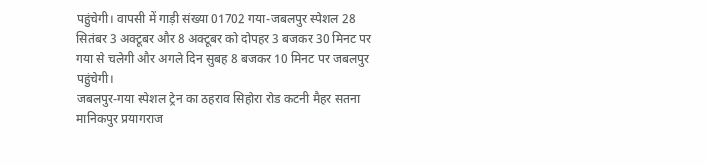पहुंचेगी। वापसी में गाड़ी संख्या 01702 गया-जबलपुर स्पेशल 28 सितंबर 3 अक्टूबर और 8 अक्टूबर को दोपहर 3 बजकर 30 मिनट पर गया से चलेगी और अगले दिन सुबह 8 बजकर 10 मिनट पर जबलपुर पहुंचेगी।
जबलपुर-गया स्पेशल ट्रेन का ठहराव सिहोरा रोड कटनी मैहर सतना मानिकपुर प्रयागराज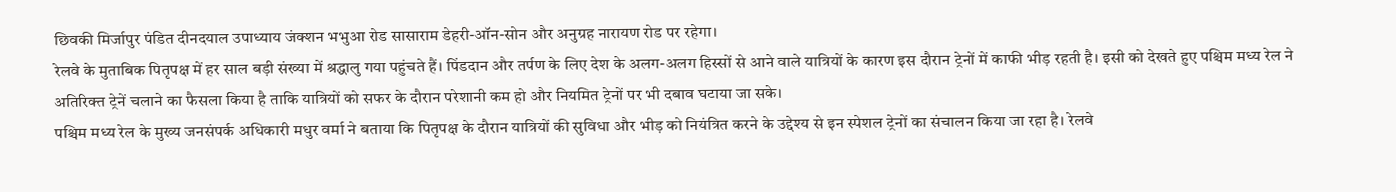छिवकी मिर्जापुर पंडित दीनदयाल उपाध्याय जंक्शन भभुआ रोड सासाराम डेहरी-ऑन-सोन और अनुग्रह नारायण रोड पर रहेगा।
रेलवे के मुताबिक पितृपक्ष में हर साल बड़ी संख्या में श्रद्धालु गया पहुंचते हैं। पिंडदान और तर्पण के लिए देश के अलग-अलग हिस्सों से आने वाले यात्रियों के कारण इस दौरान ट्रेनों में काफी भीड़ रहती है। इसी को देखते हुए पश्चिम मध्य रेल ने अतिरिक्त ट्रेनें चलाने का फैसला किया है ताकि यात्रियों को सफर के दौरान परेशानी कम हो और नियमित ट्रेनों पर भी दबाव घटाया जा सके।
पश्चिम मध्य रेल के मुख्य जनसंपर्क अधिकारी मधुर वर्मा ने बताया कि पितृपक्ष के दौरान यात्रियों की सुविधा और भीड़ को नियंत्रित करने के उद्देश्य से इन स्पेशल ट्रेनों का संचालन किया जा रहा है। रेलवे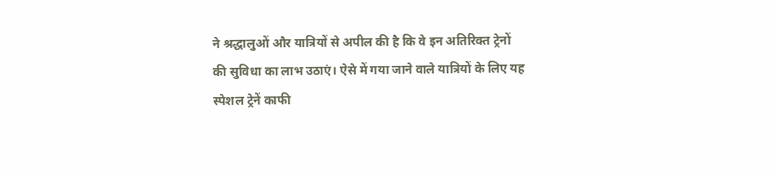ने श्रद्धालुओं और यात्रियों से अपील की है कि वे इन अतिरिक्त ट्रेनों की सुविधा का लाभ उठाएं। ऐसे में गया जाने वाले यात्रियों के लिए यह स्पेशल ट्रेनें काफी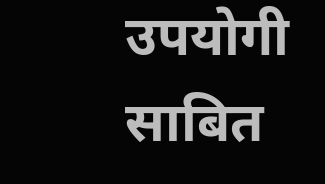उपयोगी साबित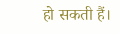हो सकती हैं।